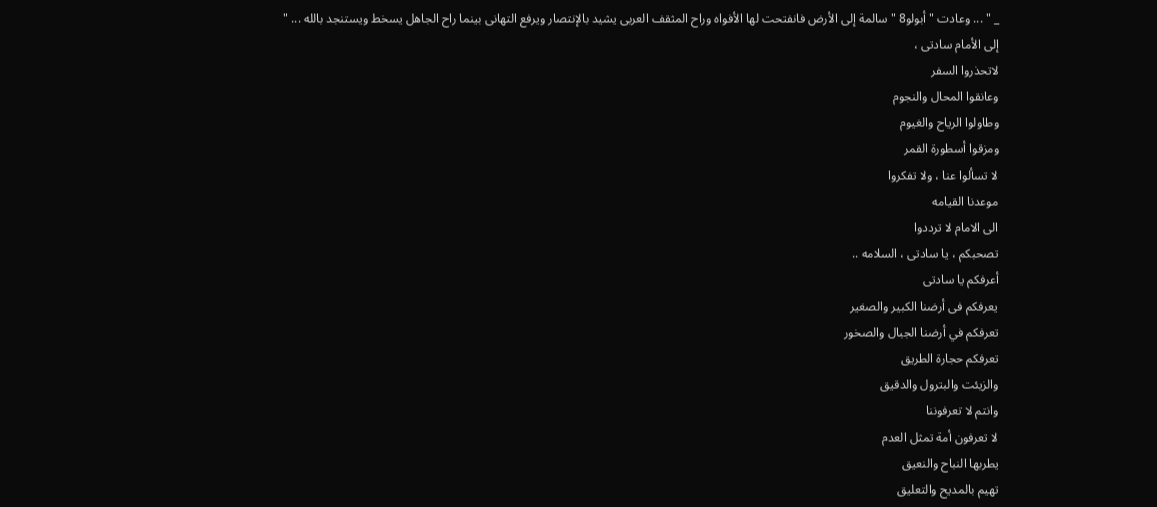_ " ... وعادت " أبولو8 " سالمة إلى الأرض فانفتحت لها الأفواه وراح المثقف العربى يشيد بالإنتصار ويرفع التهانى بينما راح الجاهل يسخط ويستنجد بالله ... "
إلى الأمام سادتى ،
لاتحذروا السفر
وعانقوا المحال والنجوم
وطاولوا الرياح والغيوم
ومزقوا أسطورة القمر
لا تسألوا عنا ، ولا تفكروا
موعدنا القيامه
الى الامام لا ترددوا
تصحبكم ، يا سادتى ، السلامه ..
أعرفكم يا سادتى
يعرفكم فى أرضنا الكبير والصغير
تعرفكم في أرضنا الجبال والصخور
تعرفكم حجارة الطريق
والزيئت والبترول والدقيق
وانتم لا تعرفوننا
لا تعرفون أمة تمثل العدم
يطربها النباح والنعيق
تهيم بالمديح والتعليق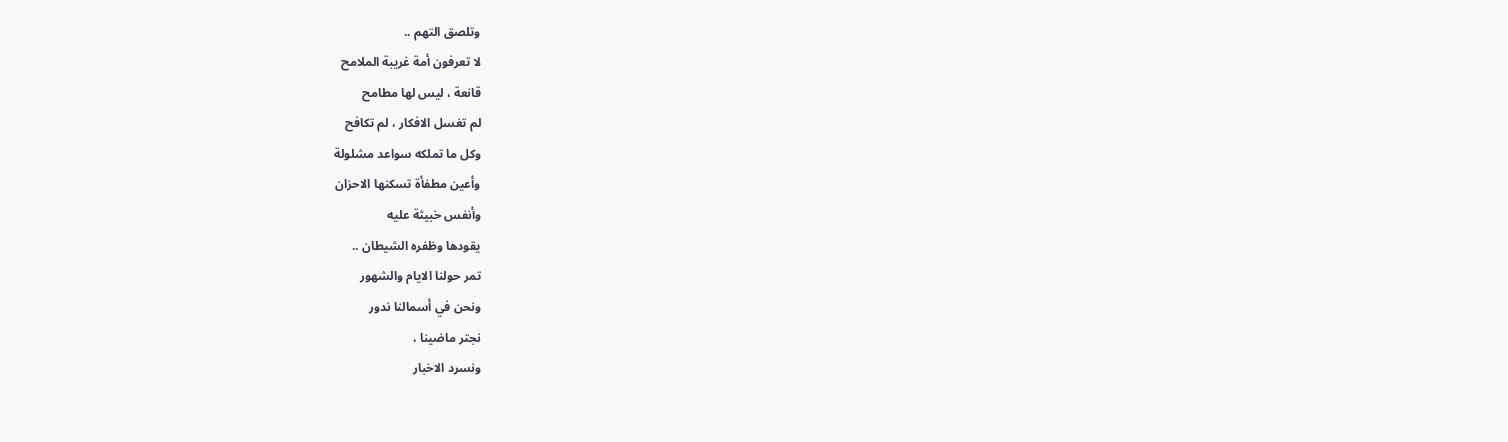وتلصق التهم ..
لا تعرفون أمة غريبة الملامح
قانعة ، ليس لها مطامح
لم تغسل الافكار ، لم تكافح
وكل ما تملكه سواعد مشلولة
وأعين مطفأة تسكنها الاحزان
وأنفس خبيثة عليه
يقودها وظفره الشيطان ..
تمر حولنا الايام والشهور
ونحن في أسمالنا ندور
نجتر ماضينا ،
ونسرد الاخبار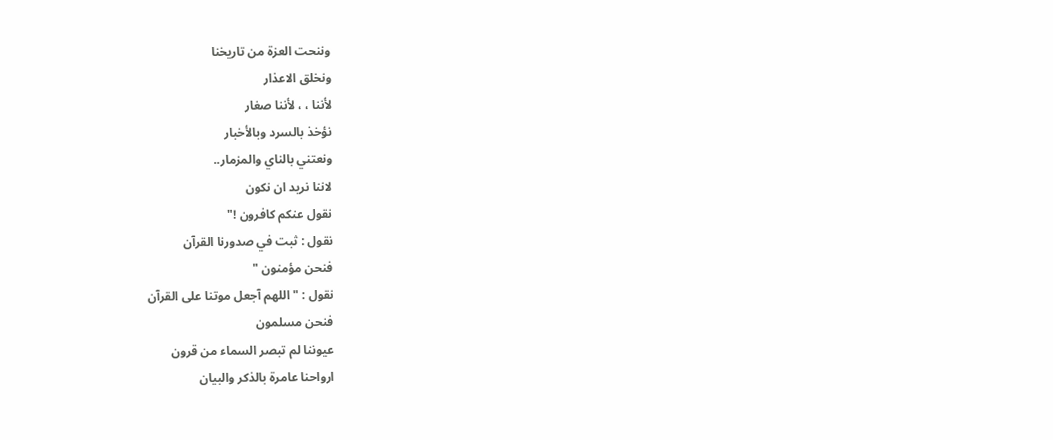وننحت العزة من تاريخنا
ونخلق الاعذار
لأننا ، ، لأننا صغار
نؤخذ بالسرد وبالأخبار
ونعتني بالناي والمزمار..
لاننا نريد ان نكون
نقول عنكم كافرون !"
نقول : ثبت في صدورنا القرآن
فنحن مؤمنون "
نقول : "اللهم آجعل موتنا على القرآن
فنحن مسلمون
عيوننا لم تبصر السماء من قرون
ارواحنا عامرة بالذكر والبيان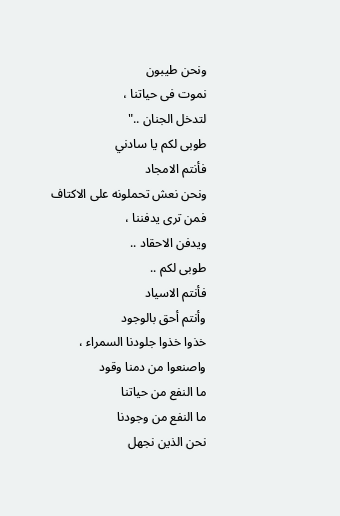ونحن طيبون
نموت فى حياتنا ،
لتدخل الجنان .."
طوبى لكم يا سادني
فأنتم الامجاد
ونحن نعش تحملونه على الاكتاف
فمن ترى يدفننا ،
ويدفن الاحقاد ..
طوبى لكم ..
فأنتم الاسياد
وأنتم أحق بالوجود
خذوا خذوا جلودنا السمراء ،
واصنعوا من دمنا وقود
ما النفع من حياتنا
ما النفع من وجودنا
نحن الذين نجهل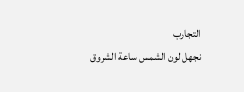التجارب
نجهل لون الشمس ساعة الشروق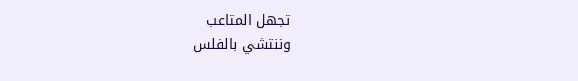تجهل المتاعب
وننتشي بالفلس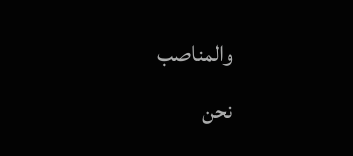والمناصب
نحن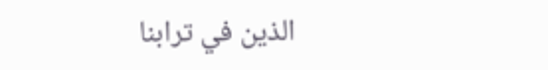الذين في ترابنا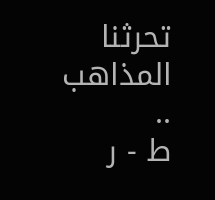تحرثنا المذاهب ..
ط - ر